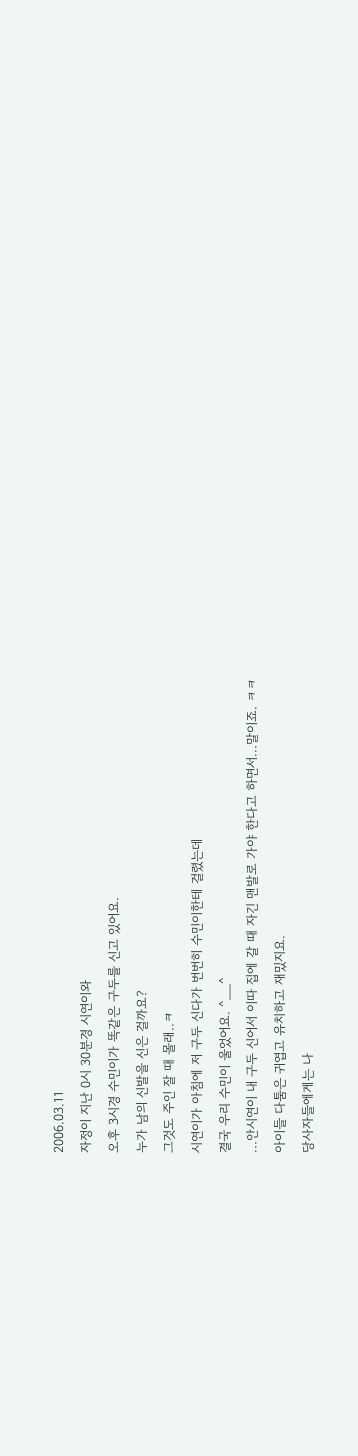2006.03.11
자정이 지난 0시 30분경 시연이와
오후 3시경 수민이가 똑같은 구두를 신고 있어요.
누가 남의 신발을 신은 걸까요?
그것도 주인 잘 때 몰래..ㅋ
시연이가 아침에 저 구두 신다가 번번히 수민이한테 걸렸는데
결국 우리 수민이 울었어요. ^__^
...안시연이 내 구두 신어서 이따 집에 갈 때 자긴 맨발로 가야 한다고 하면서...말이죠. ㅋㅋ
아이들 다툼은 귀엽고 유치하고 재밌지요.
당사자들에게는 나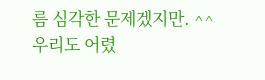름 심각한 문제겠지만. ^^
우리도 어렸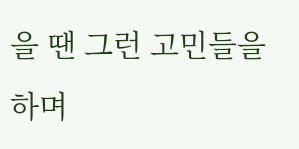을 땐 그런 고민들을 하며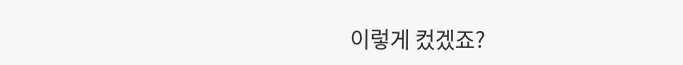이렇게 컸겠죠?